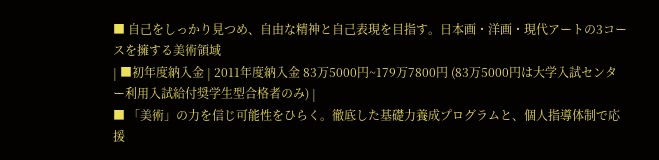■ 自己をしっかり見つめ、自由な精神と自己表現を目指す。日本画・洋画・現代アートの3コースを擁する美術領域
| ■初年度納入金 | 2011年度納入金 83万5000円~179万7800円 (83万5000円は大学入試センター利用入試給付奨学生型合格者のみ) |
■ 「美術」の力を信じ可能性をひらく。徹底した基礎力養成プログラムと、個人指導体制で応援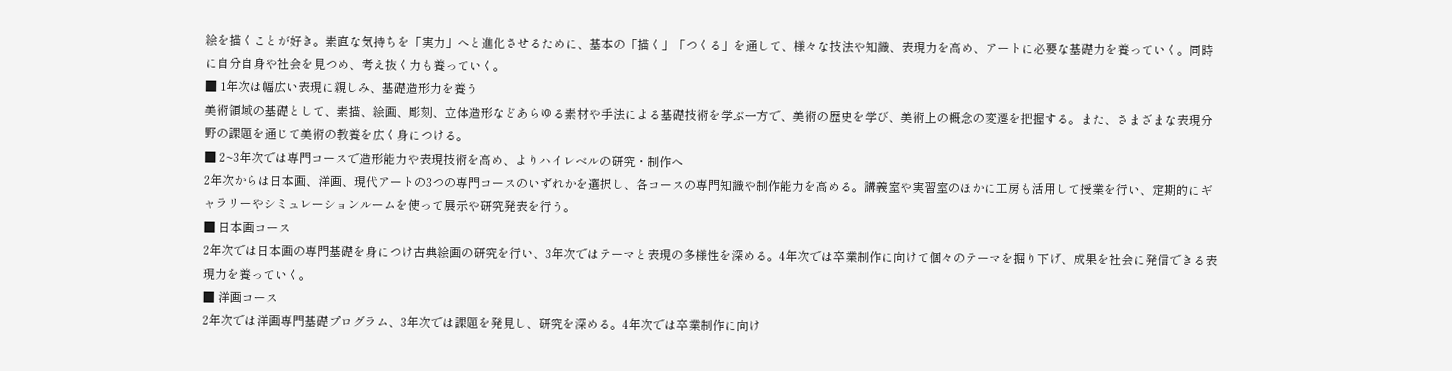絵を描くことが好き。素直な気持ちを「実力」へと進化させるために、基本の「描く」「つくる」を通して、様々な技法や知識、表現力を高め、アートに必要な基礎力を養っていく。同時に自分自身や社会を見つめ、考え抜く力も養っていく。
■ 1年次は幅広い表現に親しみ、基礎造形力を養う
美術領域の基礎として、素描、絵画、彫刻、立体造形などあらゆる素材や手法による基礎技術を学ぶ一方で、美術の歴史を学び、美術上の概念の変遷を把握する。また、さまざまな表現分野の課題を通じて美術の教養を広く身につける。
■ 2~3年次では専門コースで造形能力や表現技術を高め、よりハイレベルの研究・制作へ
2年次からは日本画、洋画、現代アートの3つの専門コースのいずれかを選択し、各コースの専門知識や制作能力を高める。講義室や実習室のほかに工房も活用して授業を行い、定期的にギャラリーやシミュレーションルームを使って展示や研究発表を行う。
■ 日本画コース
2年次では日本画の専門基礎を身につけ古典絵画の研究を行い、3年次ではテーマと表現の多様性を深める。4年次では卒業制作に向けて個々のテーマを掘り下げ、成果を社会に発信できる表現力を養っていく。
■ 洋画コース
2年次では洋画専門基礎プログラム、3年次では課題を発見し、研究を深める。4年次では卒業制作に向け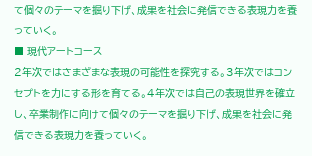て個々のテーマを掘り下げ、成果を社会に発信できる表現力を養っていく。
■ 現代アートコース
2年次ではさまざまな表現の可能性を探究する。3年次ではコンセプトを力にする形を育てる。4年次では自己の表現世界を確立し、卒業制作に向けて個々のテーマを掘り下げ、成果を社会に発信できる表現力を養っていく。